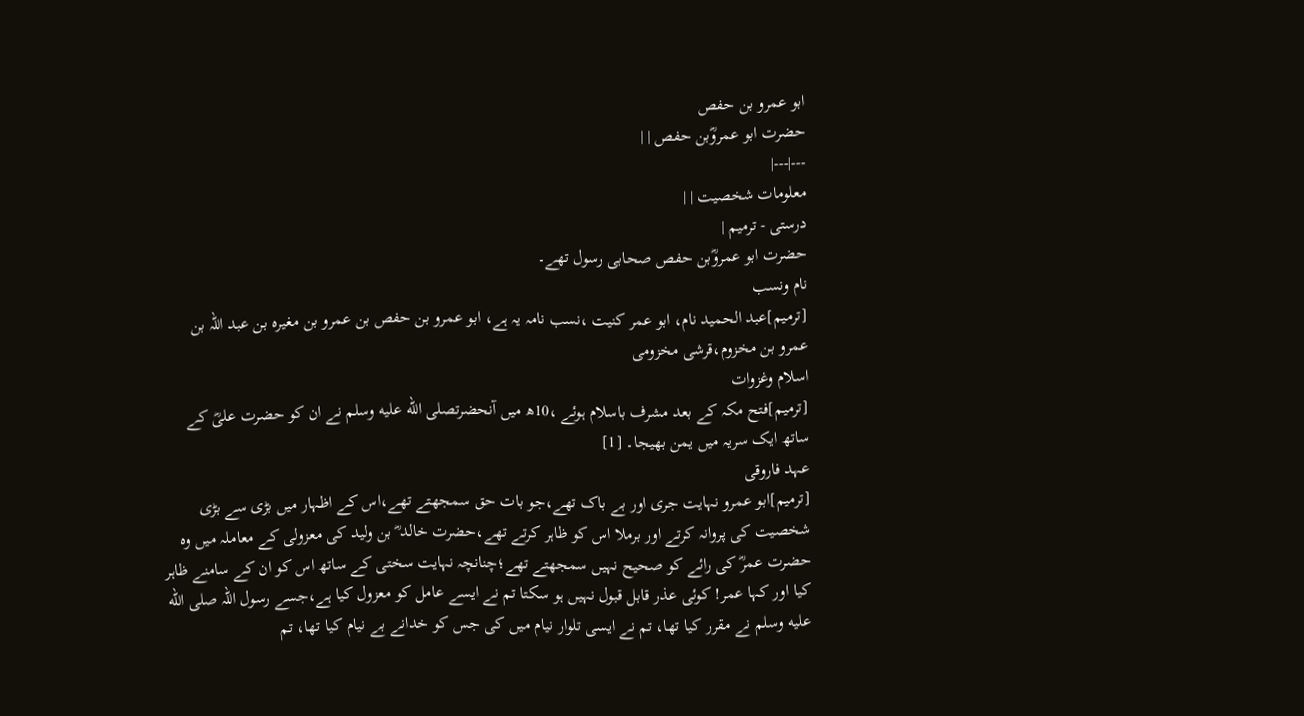ابو عمرو بن حفص
حضرت ابو عمروؓبن حفص | |
---|---|
معلومات شخصیت | |
درستی - ترمیم |
حضرت ابو عمروؓبن حفص صحابی رسول تھے۔
نام ونسب
[ترمیم]عبد الحمید نام، ابو عمر کنیت ،نسب نامہ یہ ہے، ابو عمرو بن حفص بن عمرو بن مغیرہ بن عبد اللہ بن عمرو بن مخزوم،قرشی مخزومی
اسلام وغزوات
[ترمیم]فتح مکہ کے بعد مشرف باسلام ہوئے ،10ھ میں آنحضرتصلى الله عليه وسلم نے ان کو حضرت علیؓ کے ساتھ ایک سریہ میں یمن بھیجا۔ [1]
عہد فاروقی
[ترمیم]ابو عمرو نہایت جری اور بے باک تھے،جو بات حق سمجھتے تھے،اس کے اظہار میں بڑی سے بڑی شخصیت کی پروانہ کرتے اور برملا اس کو ظاہر کرتے تھے،حضرت خالد ؓ بن ولید کی معزولی کے معاملہ میں وہ حضرت عمرؓ کی رائے کو صحیح نہیں سمجھتے تھے؛چنانچہ نہایت سختی کے ساتھ اس کو ان کے سامنے ظاہر کیا اور کہا عمر! کوئی عذر قابل قبول نہیں ہو سکتا تم نے ایسے عامل کو معزول کیا ہے،جسے رسول اللہ صلى الله عليه وسلم نے مقرر کیا تھا، تم نے ایسی تلوار نیام میں کی جس کو خدانے بے نیام کیا تھا، تم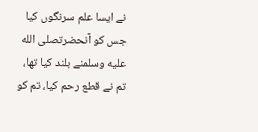نے ایسا علم سرنگوں کیا جس کو آنحضرتصلى الله عليه وسلمنے بلند کیا تھا، تم نے قطع رحم کیا، تم کو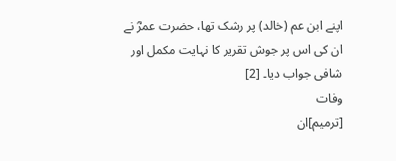اپنے ابن عم (خالد) پر رشک تھا، حضرت عمرؓ نے ان کی اس پر جوش تقریر کا نہایت مکمل اور شافی جواب دیا۔ [2]
وفات
[ترمیم]ان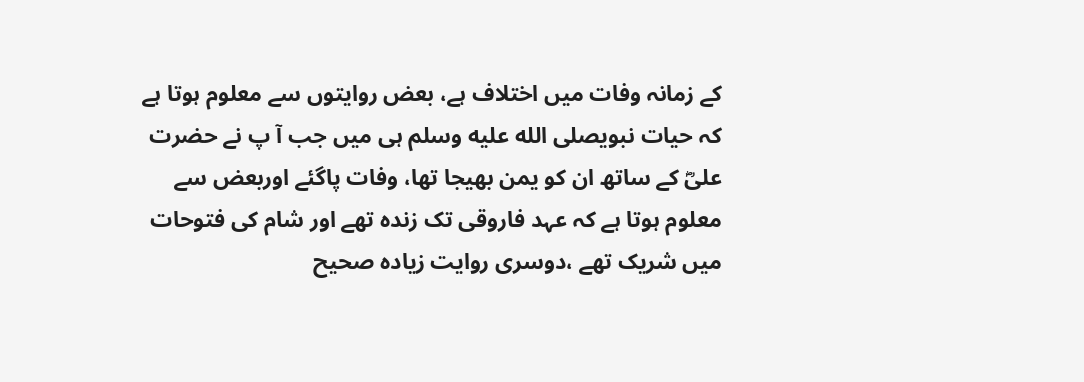کے زمانہ وفات میں اختلاف ہے، بعض روایتوں سے معلوم ہوتا ہے کہ حیات نبویصلى الله عليه وسلم ہی میں جب آ پ نے حضرت علیؓ کے ساتھ ان کو یمن بھیجا تھا، وفات پاگئے اوربعض سے معلوم ہوتا ہے کہ عہد فاروقی تک زندہ تھے اور شام کی فتوحات میں شریک تھے ،دوسری روایت زیادہ صحیح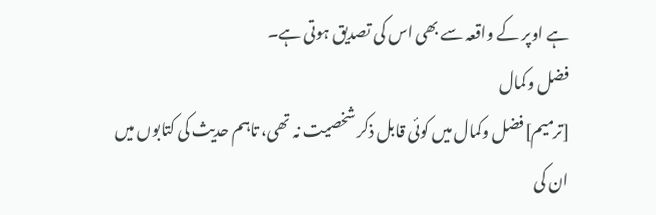ہے اوپر کے واقعہ سے بھی اس کی تصدیق ہوتی ہے۔
فضل وکمال
[ترمیم]فضل وکمال میں کوئی قابل ذکر شخصیت نہ تھی، تاہم حدیث کی کتابوں میں ان کی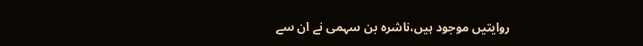روایتیں موجود ہیں،ناشرہ بن سہمی نے ان سے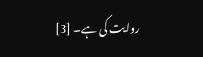روایت کی ہے۔ [3]